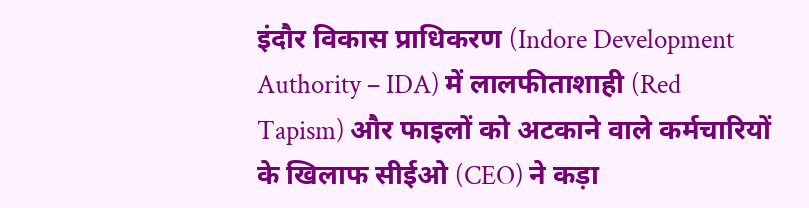इंदौर विकास प्राधिकरण (Indore Development Authority – IDA) में लालफीताशाही (Red Tapism) और फाइलों को अटकाने वाले कर्मचारियों के खिलाफ सीईओ (CEO) ने कड़ा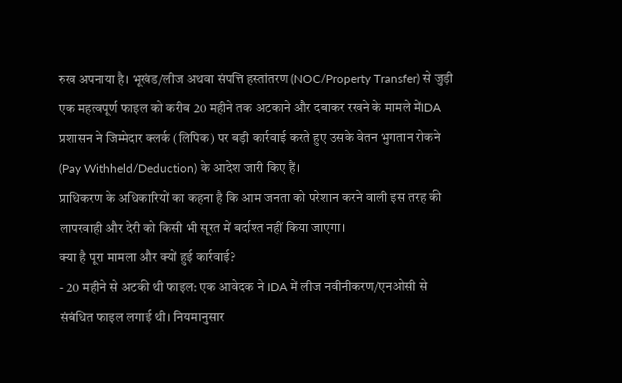रुख अपनाया है। भूखंड/लीज अथवा संपत्ति हस्तांतरण (NOC/Property Transfer) से जुड़ी एक महत्वपूर्ण फाइल को करीब 20 महीने तक अटकाने और दबाकर रखने के मामले मेंIDA प्रशासन ने जिम्मेदार क्लर्क (लिपिक) पर बड़ी कार्रवाई करते हुए उसके वेतन भुगतान रोकने (Pay Withheld/Deduction) के आदेश जारी किए हैं।
प्राधिकरण के अधिकारियों का कहना है कि आम जनता को परेशान करने वाली इस तरह की लापरवाही और देरी को किसी भी सूरत में बर्दाश्त नहीं किया जाएगा।
क्या है पूरा मामला और क्यों हुई कार्रवाई?
- 20 महीने से अटकी थी फाइल: एक आवेदक ने IDA में लीज नवीनीकरण/एनओसी से संबंधित फाइल लगाई थी। नियमानुसार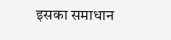इसका समाधान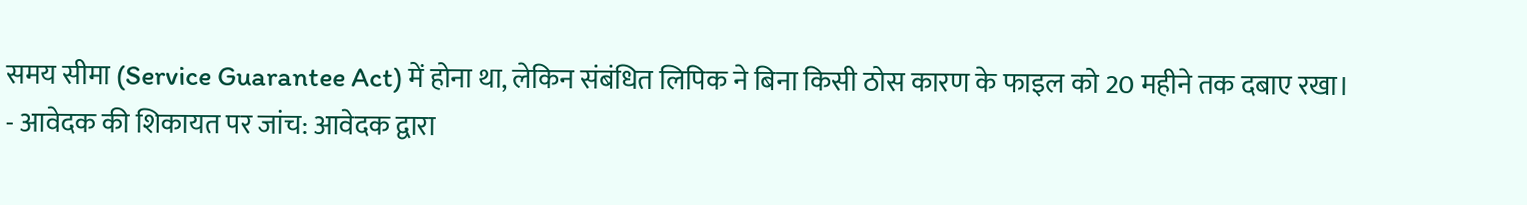समय सीमा (Service Guarantee Act) में होना था, लेकिन संबंधित लिपिक ने बिना किसी ठोस कारण के फाइल को 20 महीने तक दबाए रखा।
- आवेदक की शिकायत पर जांच: आवेदक द्वारा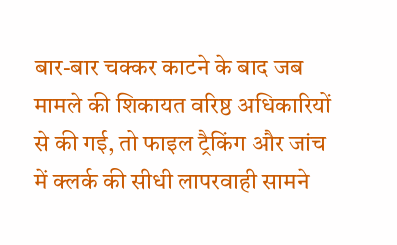बार-बार चक्कर काटने के बाद जब मामले की शिकायत वरिष्ठ अधिकारियों से की गई, तो फाइल ट्रैकिंग और जांच में क्लर्क की सीधी लापरवाही सामने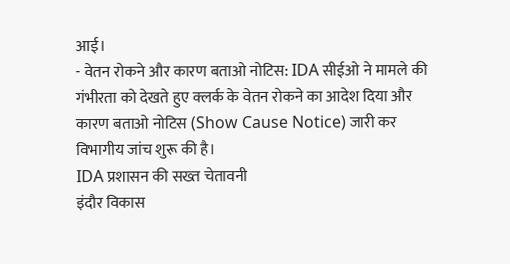आई।
- वेतन रोकने और कारण बताओ नोटिस: IDA सीईओ ने मामले की गंभीरता को देखते हुए क्लर्क के वेतन रोकने का आदेश दिया और कारण बताओ नोटिस (Show Cause Notice) जारी कर विभागीय जांच शुरू की है।
IDA प्रशासन की सख्त चेतावनी
इंदौर विकास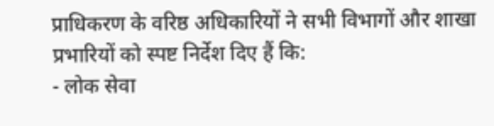प्राधिकरण के वरिष्ठ अधिकारियों ने सभी विभागों और शाखा प्रभारियों को स्पष्ट निर्देश दिए हैं कि:
- लोक सेवा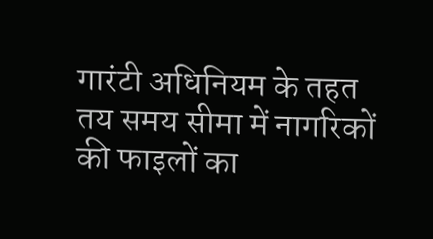गारंटी अधिनियम के तहत तय समय सीमा में नागरिकों की फाइलों का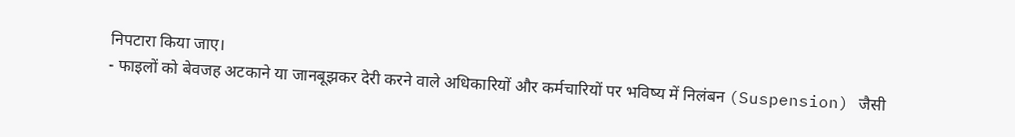निपटारा किया जाए।
- फाइलों को बेवजह अटकाने या जानबूझकर देरी करने वाले अधिकारियों और कर्मचारियों पर भविष्य में निलंबन (Suspension) जैसी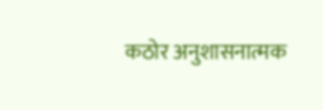कठोर अनुशासनात्मक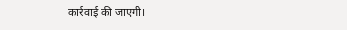कार्रवाई की जाएगी।